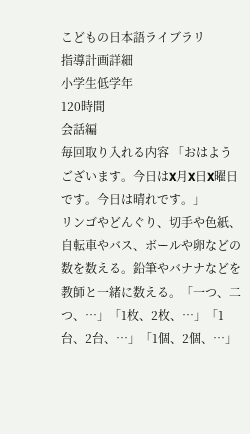こどもの日本語ライブラリ
指導計画詳細
小学生低学年
120時間
会話編
毎回取り入れる内容 「おはようございます。今日はX月X日X曜日です。今日は晴れです。」
リンゴやどんぐり、切手や色紙、自転車やバス、ボールや卵などの数を数える。鉛筆やバナナなどを教師と一緒に数える。「一つ、二つ、…」「1枚、2枚、…」「1台、2台、…」「1個、2個、…」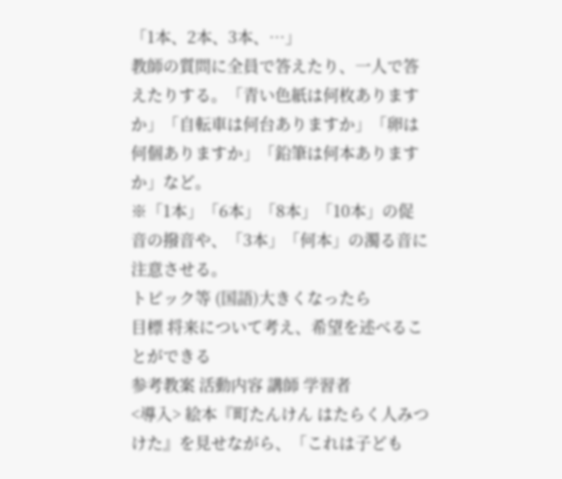「1本、2本、3本、…」
教師の質問に全員で答えたり、一人で答えたりする。「青い色紙は何枚ありますか」「自転車は何台ありますか」「卵は何個ありますか」「鉛筆は何本ありますか」など。
※「1本」「6本」「8本」「10本」の促音の撥音や、「3本」「何本」の濁る音に注意させる。
トピック等 (国語)大きくなったら
目標 将来について考え、希望を述べることができる
参考教案 活動内容 講師 学習者
<導入> 絵本『町たんけん はたらく人みつけた』を見せながら、「これは子ども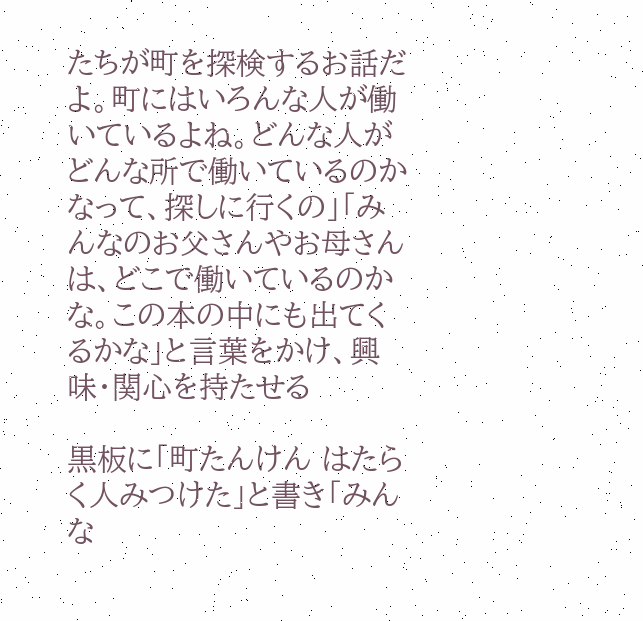たちが町を探検するお話だよ。町にはいろんな人が働いているよね。どんな人がどんな所で働いているのかなって、探しに行くの」「みんなのお父さんやお母さんは、どこで働いているのかな。この本の中にも出てくるかな」と言葉をかけ、興味・関心を持たせる

黒板に「町たんけん はたらく人みつけた」と書き「みんな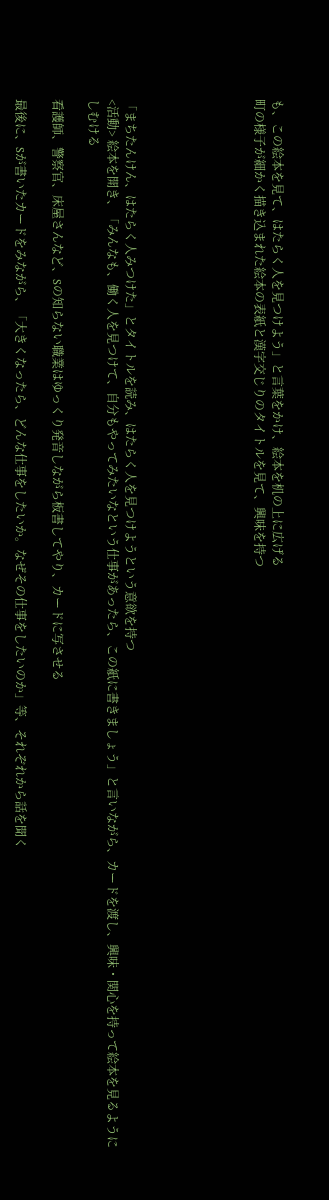も、この絵本を見て、はたらく人を見つけよう」と言葉をかけ、絵本を机の上に広げる
町の様子が細かく描き込まれた絵本の表紙と漢字交じりのタイトルを見て、興味を持つ






「まちたんけん、はたらく人みつけた」とタイトルを読み、はたらく人を見つけようという意欲を持つ
<活動> 絵本を開き、「みんなも、働く人を見つけて、自分もやってみたいなという仕事があったら、この紙に書きましょう」と言いながら、カードを渡し、興味・関心を持って絵本を見るようにしむける

看護師、警察官、床屋さんなど、Sの知らない職業はゆっくり発音しながら板書してやり、カードに写させる

最後に、Sが書いたカードをみながら、「大きくなったら、どんな仕事をしたいか。なぜその仕事をしたいのか」等、それぞれから話を聞く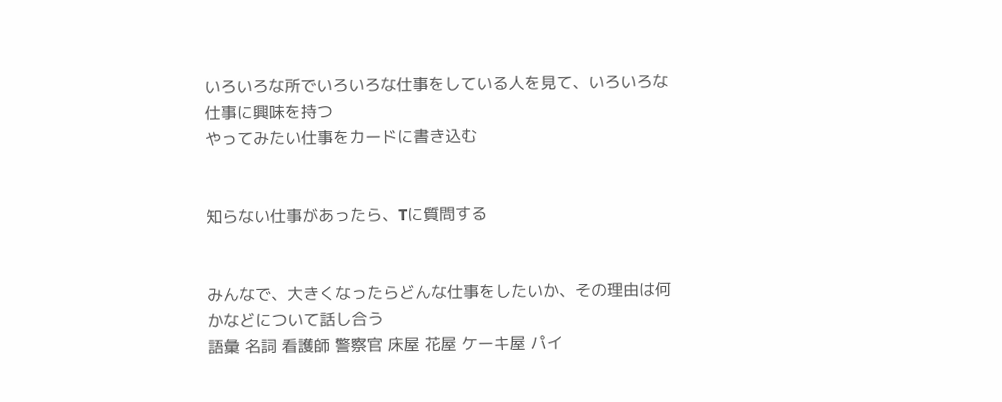いろいろな所でいろいろな仕事をしている人を見て、いろいろな仕事に興味を持つ
やってみたい仕事をカードに書き込む


知らない仕事があったら、Tに質問する


みんなで、大きくなったらどんな仕事をしたいか、その理由は何かなどについて話し合う
語彙 名詞 看護師 警察官 床屋 花屋 ケーキ屋 パイ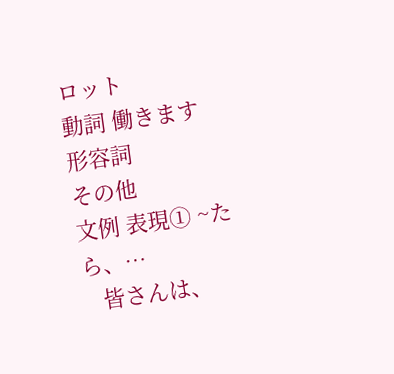ロット
動詞 働きます
形容詞
その他
文例 表現① ~たら、…
   皆さんは、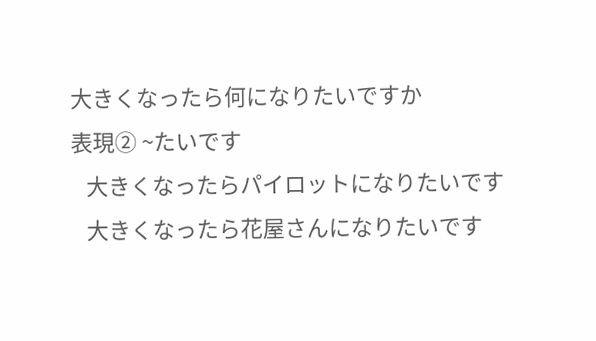大きくなったら何になりたいですか
表現② ~たいです
   大きくなったらパイロットになりたいです
   大きくなったら花屋さんになりたいです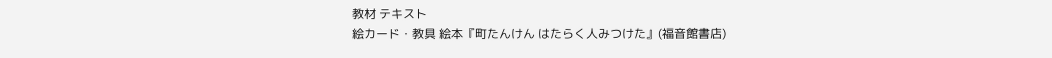教材 テキスト
絵カード・教具 絵本『町たんけん はたらく人みつけた』(福音館書店)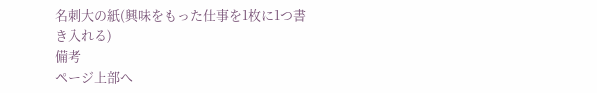名刺大の紙(興味をもった仕事を1枚に1つ書き入れる)
備考
ページ上部へ